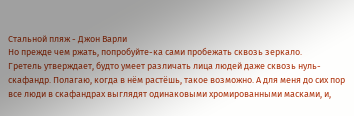Стальной пляж - Джон Варли
Но прежде чем ржать, попробуйте-ка сами пробежать сквозь зеркало.
Гретель утверждает, будто умеет различать лица людей даже сквозь нуль-скафандр. Полагаю, когда в нём растёшь, такое возможно. А для меня до сих пор все люди в скафандрах выглядят одинаковыми хромированными масками, и,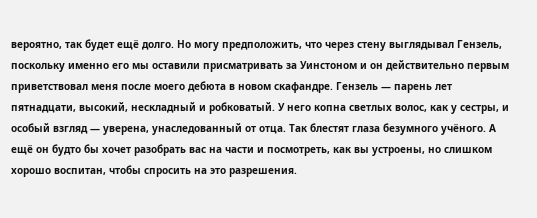вероятно, так будет ещё долго. Но могу предположить, что через стену выглядывал Гензель, поскольку именно его мы оставили присматривать за Уинстоном и он действительно первым приветствовал меня после моего дебюта в новом скафандре. Гензель — парень лет пятнадцати, высокий, нескладный и робковатый. У него копна светлых волос, как у сестры, и особый взгляд — уверена, унаследованный от отца. Так блестят глаза безумного учёного. А ещё он будто бы хочет разобрать вас на части и посмотреть, как вы устроены, но слишком хорошо воспитан, чтобы спросить на это разрешения.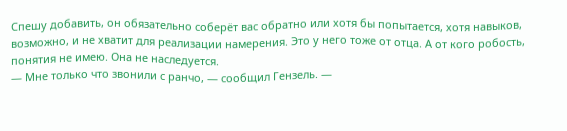Спешу добавить, он обязательно соберёт вас обратно или хотя бы попытается, хотя навыков, возможно, и не хватит для реализации намерения. Это у него тоже от отца. А от кого робость, понятия не имею. Она не наследуется.
— Мне только что звонили с ранчо, — сообщил Гензель. —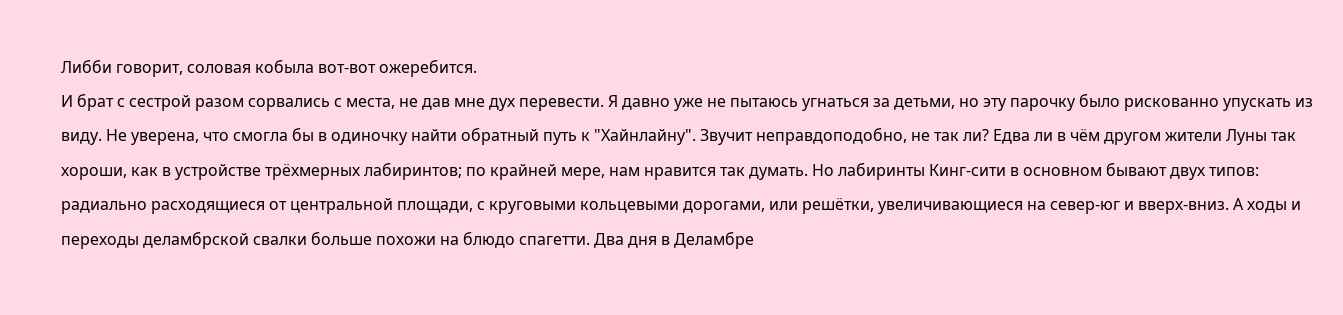Либби говорит, соловая кобыла вот-вот ожеребится.
И брат с сестрой разом сорвались с места, не дав мне дух перевести. Я давно уже не пытаюсь угнаться за детьми, но эту парочку было рискованно упускать из виду. Не уверена, что смогла бы в одиночку найти обратный путь к "Хайнлайну". Звучит неправдоподобно, не так ли? Едва ли в чём другом жители Луны так хороши, как в устройстве трёхмерных лабиринтов; по крайней мере, нам нравится так думать. Но лабиринты Кинг-сити в основном бывают двух типов: радиально расходящиеся от центральной площади, с круговыми кольцевыми дорогами, или решётки, увеличивающиеся на север-юг и вверх-вниз. А ходы и переходы деламбрской свалки больше похожи на блюдо спагетти. Два дня в Деламбре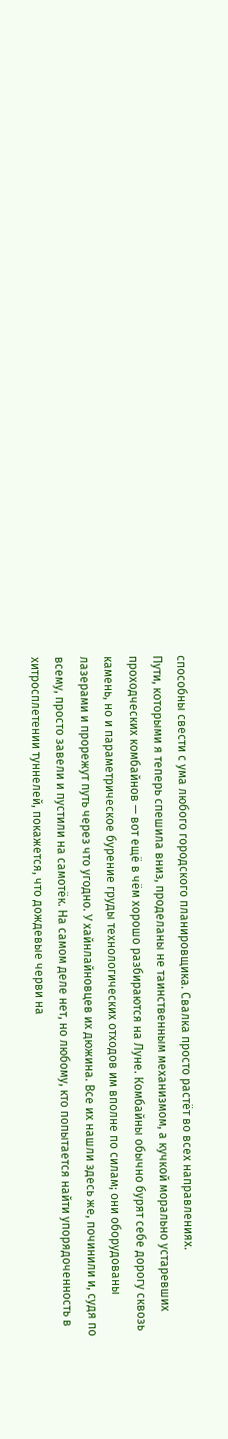способны свести с ума любого городского планировщика. Свалка просто растёт во всех направлениях.
Пути, которыми я теперь спешила вниз, проделаны не таинственным механизмом, а кучкой морально устаревших проходческих комбайнов — вот ещё в чём хорошо разбираются на Луне. Комбайны обычно бурят себе дорогу сквозь камень, но и параметрическое бурение груды технологических отходов им вполне по силам; они оборудованы лазерами и прорежут путь через что угодно. У хайнлайновцев их дюжина. Все их нашли здесь же, починили и, судя по всему, просто завели и пустили на самотёк. На самом деле нет, но любому, кто попытается найти упорядоченность в хитросплетении туннелей, покажется, что дождевые черви на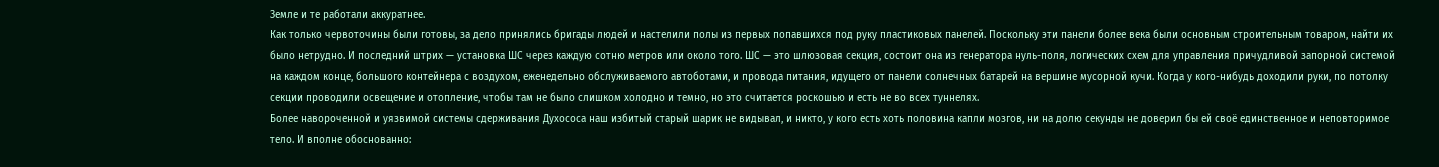Земле и те работали аккуратнее.
Как только червоточины были готовы, за дело принялись бригады людей и настелили полы из первых попавшихся под руку пластиковых панелей. Поскольку эти панели более века были основным строительным товаром, найти их было нетрудно. И последний штрих — установка ШС через каждую сотню метров или около того. ШС — это шлюзовая секция, состоит она из генератора нуль-поля, логических схем для управления причудливой запорной системой на каждом конце, большого контейнера с воздухом, еженедельно обслуживаемого автоботами, и провода питания, идущего от панели солнечных батарей на вершине мусорной кучи. Когда у кого-нибудь доходили руки, по потолку секции проводили освещение и отопление, чтобы там не было слишком холодно и темно, но это считается роскошью и есть не во всех туннелях.
Более навороченной и уязвимой системы сдерживания Духососа наш избитый старый шарик не видывал, и никто, у кого есть хоть половина капли мозгов, ни на долю секунды не доверил бы ей своё единственное и неповторимое тело. И вполне обоснованно: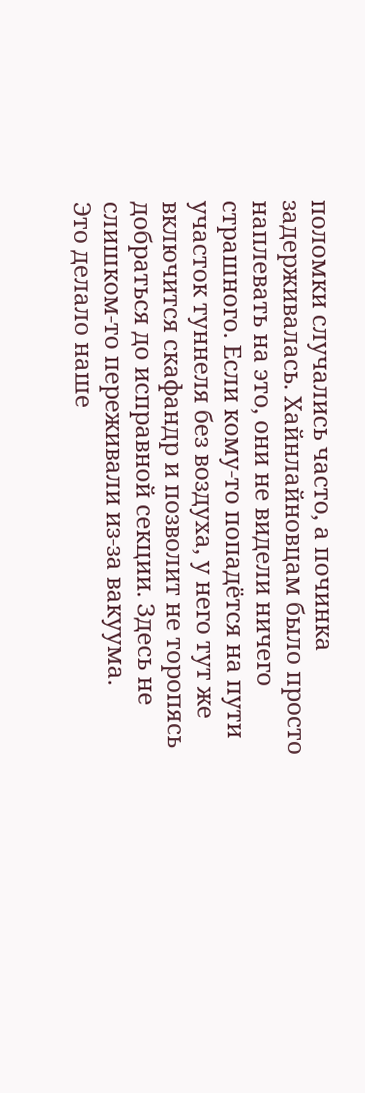поломки случались часто, а починка задерживалась. Хайнлайновцам было просто наплевать на это, они не видели ничего страшного. Если кому-то попадётся на пути участок туннеля без воздуха, у него тут же включится скафандр и позволит не торопясь добраться до исправной секции. Здесь не слишком-то переживали из-за вакуума.
Это делало наше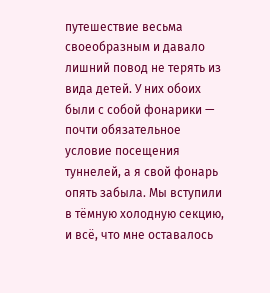путешествие весьма своеобразным и давало лишний повод не терять из вида детей. У них обоих были с собой фонарики — почти обязательное условие посещения туннелей, а я свой фонарь опять забыла. Мы вступили в тёмную холодную секцию, и всё, что мне оставалось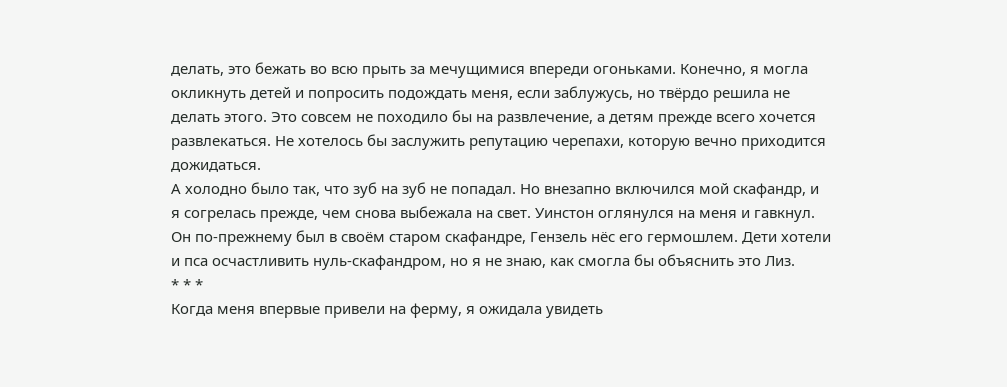делать, это бежать во всю прыть за мечущимися впереди огоньками. Конечно, я могла окликнуть детей и попросить подождать меня, если заблужусь, но твёрдо решила не делать этого. Это совсем не походило бы на развлечение, а детям прежде всего хочется развлекаться. Не хотелось бы заслужить репутацию черепахи, которую вечно приходится дожидаться.
А холодно было так, что зуб на зуб не попадал. Но внезапно включился мой скафандр, и я согрелась прежде, чем снова выбежала на свет. Уинстон оглянулся на меня и гавкнул. Он по-прежнему был в своём старом скафандре, Гензель нёс его гермошлем. Дети хотели и пса осчастливить нуль-скафандром, но я не знаю, как смогла бы объяснить это Лиз.
* * *
Когда меня впервые привели на ферму, я ожидала увидеть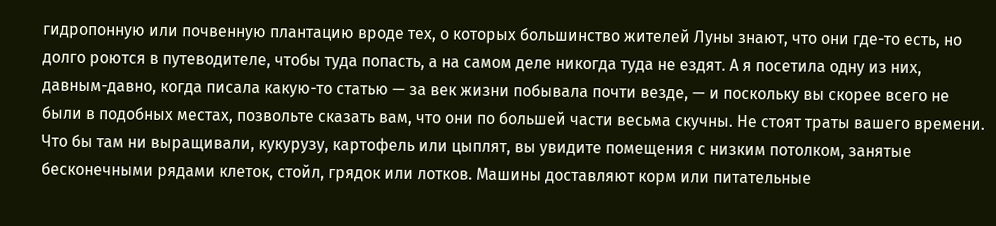гидропонную или почвенную плантацию вроде тех, о которых большинство жителей Луны знают, что они где-то есть, но долго роются в путеводителе, чтобы туда попасть, а на самом деле никогда туда не ездят. А я посетила одну из них, давным-давно, когда писала какую-то статью — за век жизни побывала почти везде, — и поскольку вы скорее всего не были в подобных местах, позвольте сказать вам, что они по большей части весьма скучны. Не стоят траты вашего времени. Что бы там ни выращивали, кукурузу, картофель или цыплят, вы увидите помещения с низким потолком, занятые бесконечными рядами клеток, стойл, грядок или лотков. Машины доставляют корм или питательные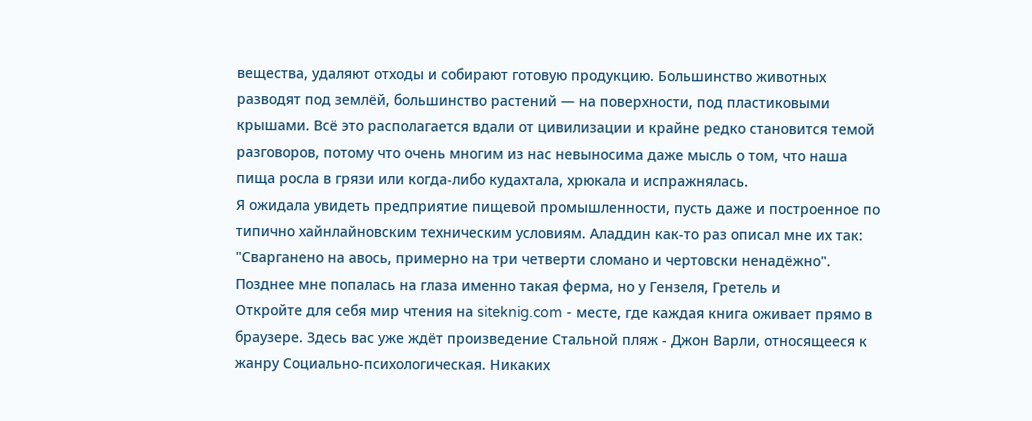вещества, удаляют отходы и собирают готовую продукцию. Большинство животных разводят под землёй, большинство растений — на поверхности, под пластиковыми крышами. Всё это располагается вдали от цивилизации и крайне редко становится темой разговоров, потому что очень многим из нас невыносима даже мысль о том, что наша пища росла в грязи или когда-либо кудахтала, хрюкала и испражнялась.
Я ожидала увидеть предприятие пищевой промышленности, пусть даже и построенное по типично хайнлайновским техническим условиям. Аладдин как-то раз описал мне их так: "Сварганено на авось, примерно на три четверти сломано и чертовски ненадёжно". Позднее мне попалась на глаза именно такая ферма, но у Гензеля, Гретель и
Откройте для себя мир чтения на siteknig.com - месте, где каждая книга оживает прямо в браузере. Здесь вас уже ждёт произведение Стальной пляж - Джон Варли, относящееся к жанру Социально-психологическая. Никаких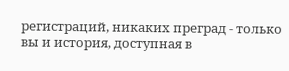регистраций, никаких преград - только вы и история, доступная в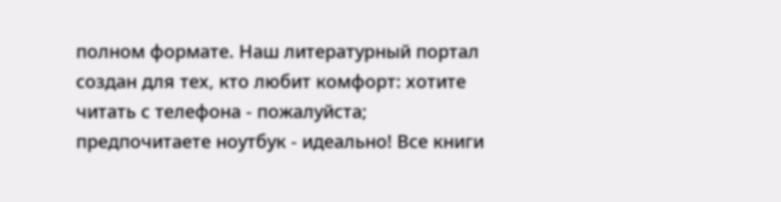полном формате. Наш литературный портал создан для тех, кто любит комфорт: хотите читать с телефона - пожалуйста; предпочитаете ноутбук - идеально! Все книги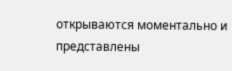открываются моментально и представлены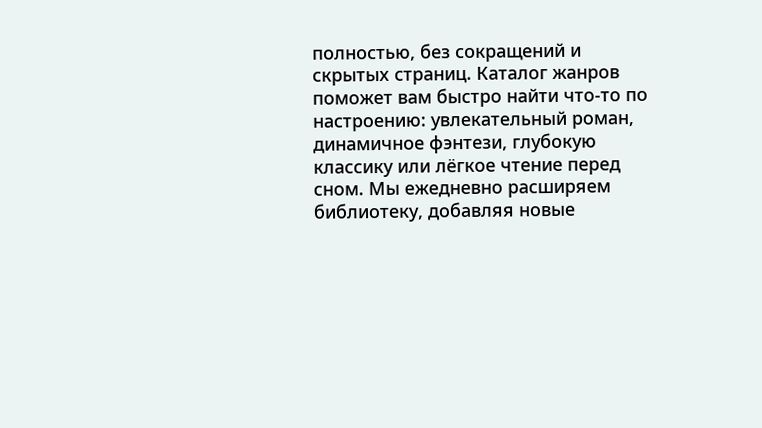полностью, без сокращений и скрытых страниц. Каталог жанров поможет вам быстро найти что-то по настроению: увлекательный роман, динамичное фэнтези, глубокую классику или лёгкое чтение перед сном. Мы ежедневно расширяем библиотеку, добавляя новые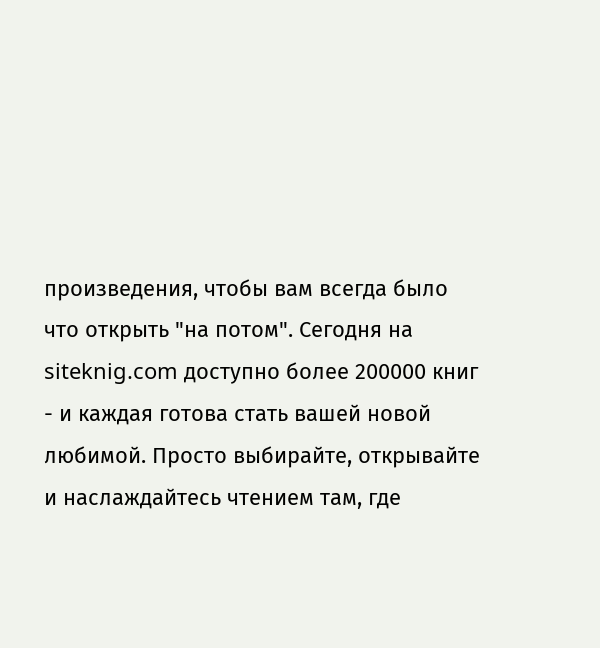произведения, чтобы вам всегда было что открыть "на потом". Сегодня на siteknig.com доступно более 200000 книг - и каждая готова стать вашей новой любимой. Просто выбирайте, открывайте и наслаждайтесь чтением там, где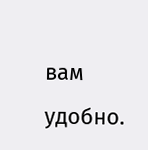вам удобно.